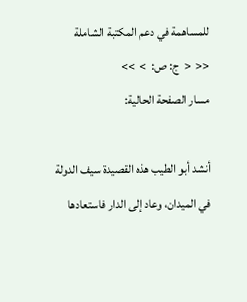للمساهمة في دعم المكتبة الشاملة
<<  <  ج: ص:  >  >>
مسار الصفحة الحالية:

أنشد أبو الطيب هذه القصيدة سيف الدولة في الميدان، وعاد إلى الدار فاستعادها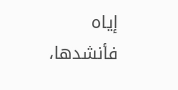إياه فأنشدها،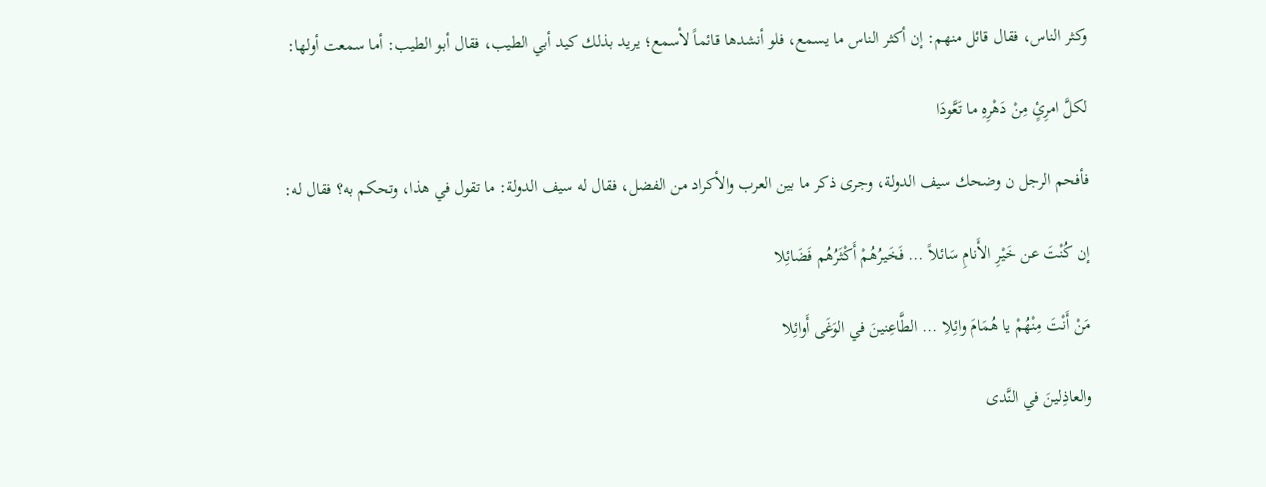وكثر الناس، فقال قائل منهم: إن أكثر الناس ما يسمع، فلو أنشدها قائماً لأسمع؛ يريد بذلك كيد أبي الطيب، فقال أبو الطيب: أما سمعت أولها:

لكلَّ امرِئٍ مِنْ دَهْرِهِ ما تَعَّودَا

فأفحم الرجل ن وضحك سيف الدولة، وجرى ذكر ما بين العرب والأكراد من الفضل، فقال له سيف الدولة: ما تقول في هذا، وتحكم به؟ فقال له:

إن كُنْتَ عن خَيْرِ الأَنامِ سَائلاً ... فَخَيرُهُمْ أَكْثَرُهُم فَضَائِلا

مَنْ أَنْتَ مِنْهُمْ يا هُمَامَ وائِلاِ ... الطَّاعِنينَ في الوَغَى أَوائِلا

والعاذِلينَ في النَّدى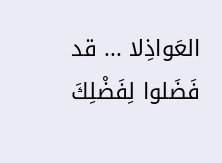العَواذِلا ... قد فَضَلوا لِفَضْلِكَ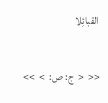القبائِلا

<<  <  ج: ص:  >  >>